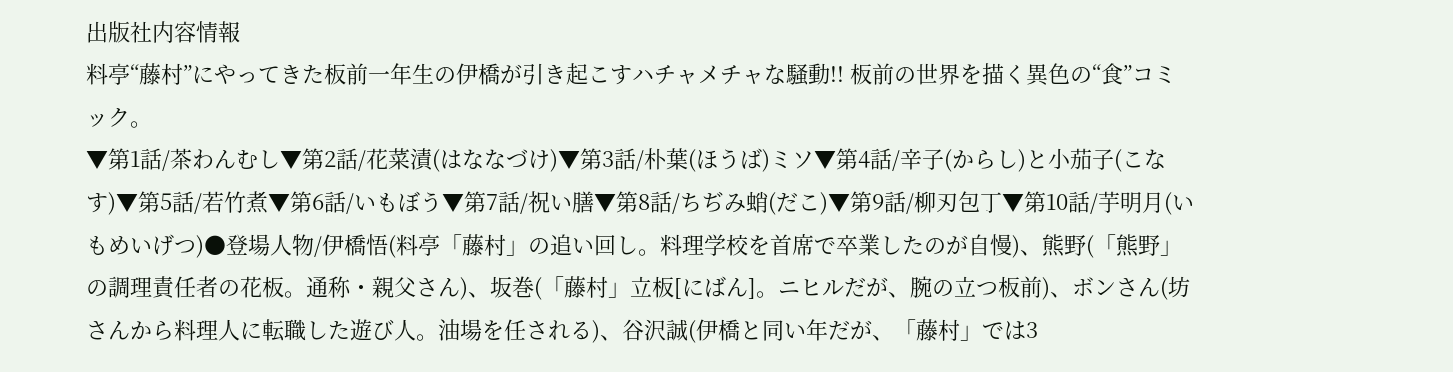出版社内容情報
料亭“藤村”にやってきた板前一年生の伊橋が引き起こすハチャメチャな騒動!! 板前の世界を描く異色の“食”コミック。
▼第1話/茶わんむし▼第2話/花菜漬(はななづけ)▼第3話/朴葉(ほうば)ミソ▼第4話/辛子(からし)と小茄子(こなす)▼第5話/若竹煮▼第6話/いもぼう▼第7話/祝い膳▼第8話/ちぢみ蛸(だこ)▼第9話/柳刃包丁▼第10話/芋明月(いもめいげつ)●登場人物/伊橋悟(料亭「藤村」の追い回し。料理学校を首席で卒業したのが自慢)、熊野(「熊野」の調理責任者の花板。通称・親父さん)、坂巻(「藤村」立板[にばん]。ニヒルだが、腕の立つ板前)、ボンさん(坊さんから料理人に転職した遊び人。油場を任される)、谷沢誠(伊橋と同い年だが、「藤村」では3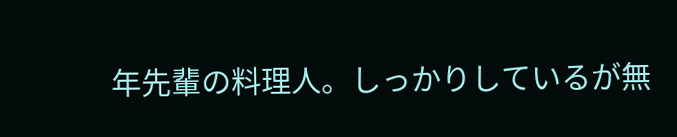年先輩の料理人。しっかりしているが無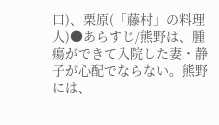口)、栗原(「藤村」の料理人)●あらすじ/熊野は、腫瘍ができて入院した妻・静子が心配でならない。熊野には、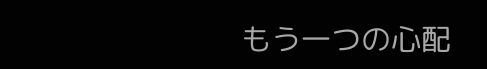もう一つの心配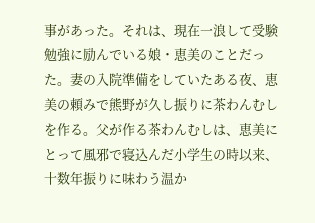事があった。それは、現在一浪して受験勉強に励んでいる娘・恵美のことだった。妻の入院準備をしていたある夜、恵美の頼みで熊野が久し振りに茶わんむしを作る。父が作る茶わんむしは、恵美にとって風邪で寝込んだ小学生の時以来、十数年振りに味わう温か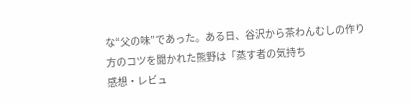な“父の味”であった。ある日、谷沢から茶わんむしの作り方のコツを聞かれた熊野は「蒸す者の気持ち
感想・レビュ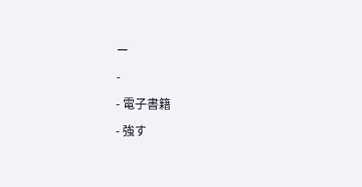ー
-
- 電子書籍
- 強す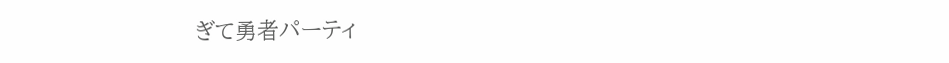ぎて勇者パーティ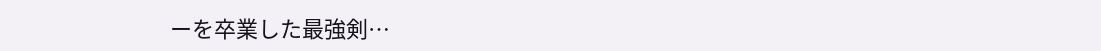ーを卒業した最強剣…